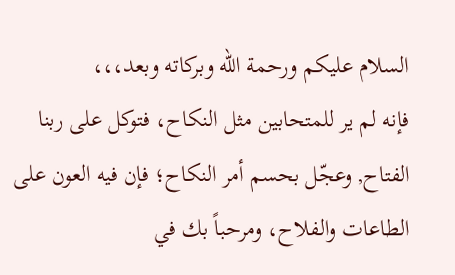السلام عليكم ورحمة الله وبركاته وبعد،،،
فإنه لم ير للمتحابين مثل النكاح، فتوكل على ربنا الفتاح, وعجّل بحسم أمر النكاح؛ فإن فيه العون على الطاعات والفلاح، ومرحباً بك في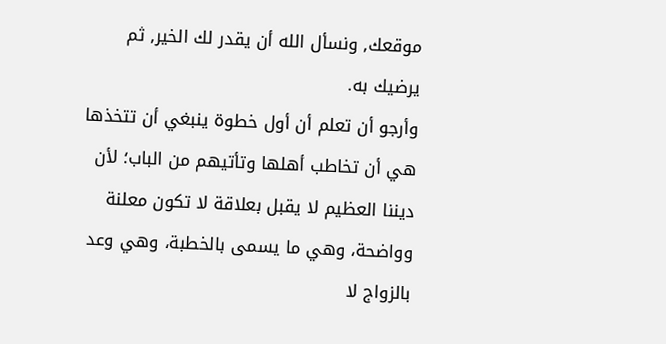موقعك, ونسأل الله أن يقدر لك الخير, ثم يرضيك به.
وأرجو أن تعلم أن أول خطوة ينبغي أن تتخذها هي أن تخاطب أهلها وتأتيهم من الباب؛ لأن ديننا العظيم لا يقبل بعلاقة لا تكون معلنة وواضحة، وهي ما يسمى بالخطبة، وهي وعد بالزواج لا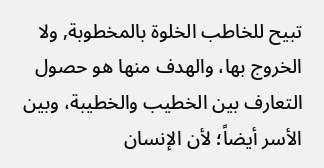تبيح للخاطب الخلوة بالمخطوبة, ولا الخروج بها، والهدف منها هو حصول التعارف بين الخطيب والخطيبة، وبين الأسر أيضاً؛ لأن الإنسان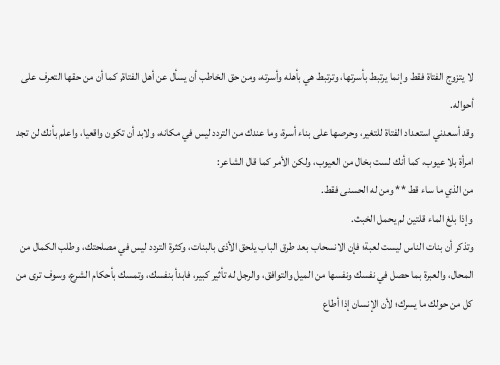لا يتزوج الفتاة فقط وإنما يرتبط بأسرتها، وترتبط هي بأهله وأسرته، ومن حق الخاطب أن يسأل عن أهل الفتاة, كما أن من حقها التعرف على أحواله.
وقد أسعدني استعداد الفتاة للتغير، وحرصها على بناء أسرة، وما عندك من التردد ليس في مكانه، ولابد أن تكون واقعيا، واعلم بأنك لن تجد امرأة بلا عيوب، كما أنك لست بخال من العيوب، ولكن الأمر كما قال الشاعر:
من الذي ما ساء قط ** ومن له الحسنى فقط.
وإذا بلغ الماء قلتين لم يحمل الخبث.
وتذكر أن بنات الناس ليست لعبة؛ فإن الانسحاب بعد طرق الباب يلحق الأذى بالبنات، وكثرة التردد ليس في مصلحتك، وطلب الكمال من المحال، والعبرة بما حصل في نفسك ونفسها من الميل والتوافق، والرجل له تأثير كبير، فابدأ بنفسك، وتمسك بأحكام الشرع، وسوف ترى من كل من حولك ما يسرك؛ لأن الإنسان إذا أطاع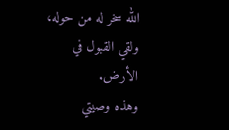الله سخر له من حوله، ولقي القبول في الأرض.
وهذه وصيتي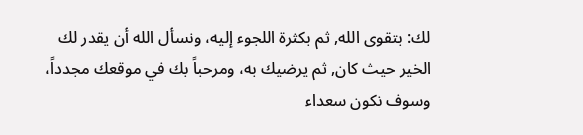لك: بتقوى الله, ثم بكثرة اللجوء إليه، ونسأل الله أن يقدر لك الخير حيث كان, ثم يرضيك به، ومرحباً بك في موقعك مجدداً، وسوف نكون سعداء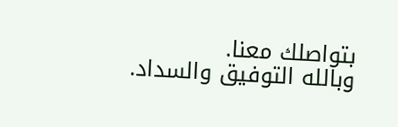بتواصلك معنا.
وبالله التوفيق والسداد.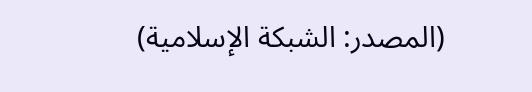(المصدر: الشبكة الإسلامية)